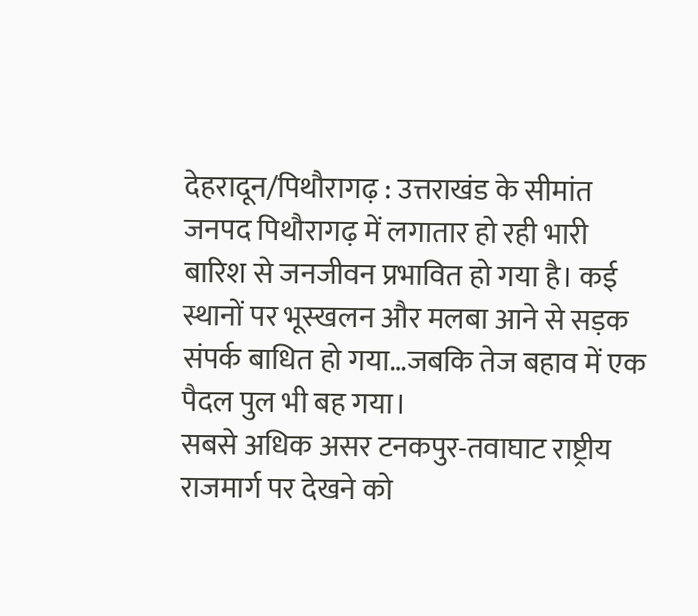देहरादून/पिथौरागढ़ : उत्तराखंड के सीमांत जनपद पिथौरागढ़ में लगातार हो रही भारी बारिश से जनजीवन प्रभावित हो गया है। कई स्थानों पर भूस्खलन और मलबा आने से सड़क संपर्क बाधित हो गया…जबकि तेज बहाव में एक पैदल पुल भी बह गया।
सबसे अधिक असर टनकपुर-तवाघाट राष्ट्रीय राजमार्ग पर देखने को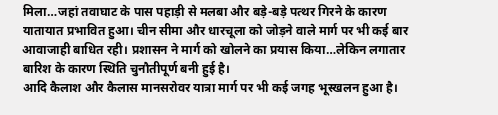मिला…जहां तवाघाट के पास पहाड़ी से मलबा और बड़े-बड़े पत्थर गिरने के कारण यातायात प्रभावित हुआ। चीन सीमा और धारचूला को जोड़ने वाले मार्ग पर भी कई बार आवाजाही बाधित रही। प्रशासन ने मार्ग को खोलने का प्रयास किया…लेकिन लगातार बारिश के कारण स्थिति चुनौतीपूर्ण बनी हुई है।
आदि कैलाश और कैलास मानसरोवर यात्रा मार्ग पर भी कई जगह भूस्खलन हुआ है।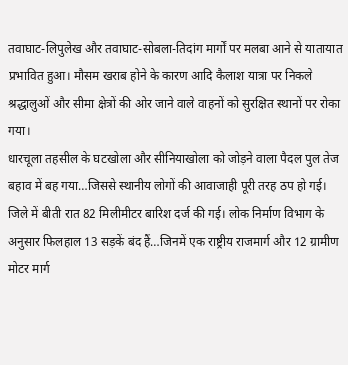तवाघाट-लिपुलेख और तवाघाट-सोबला-तिदांग मार्गों पर मलबा आने से यातायात प्रभावित हुआ। मौसम खराब होने के कारण आदि कैलाश यात्रा पर निकले श्रद्धालुओं और सीमा क्षेत्रों की ओर जाने वाले वाहनों को सुरक्षित स्थानों पर रोका गया।
धारचूला तहसील के घटखोला और सीनियाखोला को जोड़ने वाला पैदल पुल तेज बहाव में बह गया…जिससे स्थानीय लोगों की आवाजाही पूरी तरह ठप हो गई।
जिले में बीती रात 82 मिलीमीटर बारिश दर्ज की गई। लोक निर्माण विभाग के अनुसार फिलहाल 13 सड़कें बंद हैं…जिनमें एक राष्ट्रीय राजमार्ग और 12 ग्रामीण मोटर मार्ग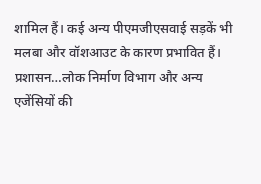शामिल हैं। कई अन्य पीएमजीएसवाई सड़कें भी मलबा और वॉशआउट के कारण प्रभावित हैं।
प्रशासन…लोक निर्माण विभाग और अन्य एजेंसियों की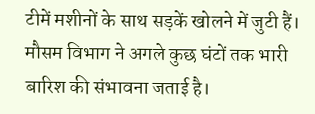टीमें मशीनों के साथ सड़कें खोलने में जुटी हैं। मौसम विभाग ने अगले कुछ घंटों तक भारी बारिश की संभावना जताई है।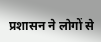प्रशासन ने लोगों से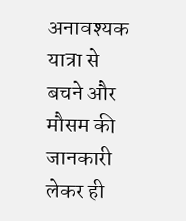अनावश्यक यात्रा से बचने और मौसम की जानकारी लेकर ही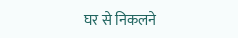घर से निकलने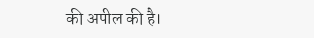की अपील की है।